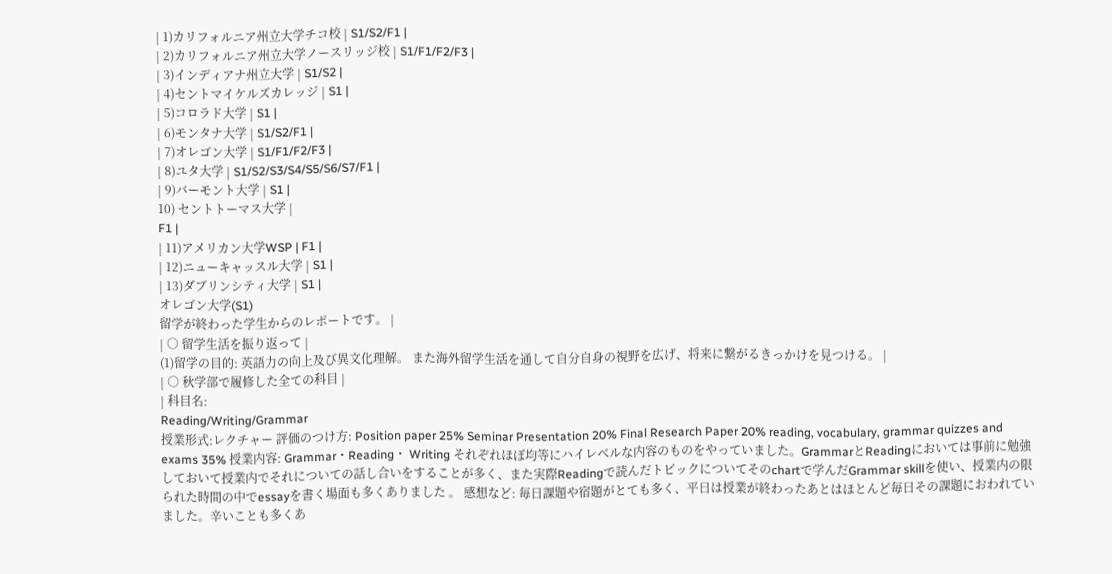| 1)カリフォルニア州立大学チコ校 | S1/S2/F1 |
| 2)カリフォルニア州立大学ノースリッジ校 | S1/F1/F2/F3 |
| 3)インディアナ州立大学 | S1/S2 |
| 4)セントマイケルズカレッジ | S1 |
| 5)コロラド大学 | S1 |
| 6)モンタナ大学 | S1/S2/F1 |
| 7)オレゴン大学 | S1/F1/F2/F3 |
| 8)ユタ大学 | S1/S2/S3/S4/S5/S6/S7/F1 |
| 9)バーモント大学 | S1 |
10) セントトーマス大学 |
F1 |
| 11)アメリカン大学WSP | F1 |
| 12)ニューキャッスル大学 | S1 |
| 13)ダブリンシティ大学 | S1 |
オレゴン大学(S1)
留学が終わった学生からのレポートです。 |
| ○ 留学生活を振り返って |
(1)留学の目的: 英語力の向上及び異文化理解。 また海外留学生活を通して自分自身の視野を広げ、将来に繋がるきっかけを見つける。 |
| ○ 秋学部で履修した全ての科目 |
| 科目名:
Reading/Writing/Grammar
授業形式:レクチャー 評価のつけ方: Position paper 25% Seminar Presentation 20% Final Research Paper 20% reading, vocabulary, grammar quizzes and exams 35% 授業内容: Grammar・Reading・ Writing それぞれほぼ均等にハイレベルな内容のものをやっていました。GrammarとReadingにおいては事前に勉強しておいて授業内でそれについての話し合いをすることが多く、また実際Readingで読んだトピックについてそのchartで学んだGrammar skillを使い、授業内の限られた時間の中でessayを書く場面も多くありました 。 感想など: 毎日課題や宿題がとても多く、平日は授業が終わったあとはほとんど毎日その課題におわれていました。辛いことも多くあ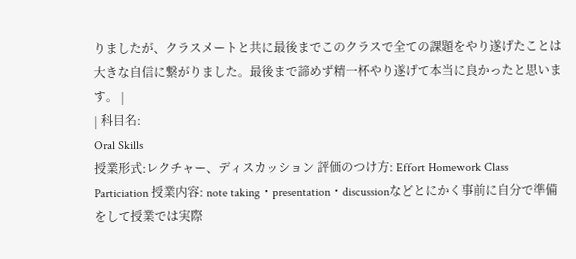りましたが、クラスメートと共に最後までこのクラスで全ての課題をやり遂げたことは大きな自信に繋がりました。最後まで諦めず精一杯やり遂げて本当に良かったと思います。 |
| 科目名:
Oral Skills
授業形式:レクチャー、ディスカッション 評価のつけ方: Effort Homework Class Particiation 授業内容: note taking・presentation・discussionなどとにかく事前に自分で準備をして授業では実際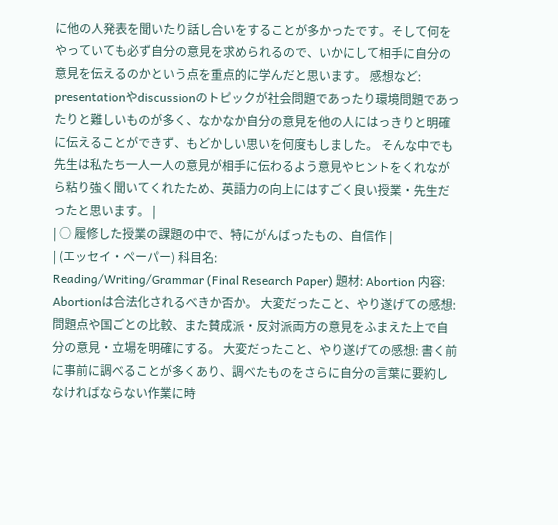に他の人発表を聞いたり話し合いをすることが多かったです。そして何をやっていても必ず自分の意見を求められるので、いかにして相手に自分の意見を伝えるのかという点を重点的に学んだと思います。 感想など: presentationやdiscussionのトピックが社会問題であったり環境問題であったりと難しいものが多く、なかなか自分の意見を他の人にはっきりと明確に伝えることができず、もどかしい思いを何度もしました。 そんな中でも先生は私たち一人一人の意見が相手に伝わるよう意見やヒントをくれながら粘り強く聞いてくれたため、英語力の向上にはすごく良い授業・先生だったと思います。 |
| ○ 履修した授業の課題の中で、特にがんばったもの、自信作 |
| (エッセイ・ペーパー) 科目名:
Reading/Writing/Grammar (Final Research Paper) 題材: Abortion 内容: Abortionは合法化されるべきか否か。 大変だったこと、やり遂げての感想: 問題点や国ごとの比較、また賛成派・反対派両方の意見をふまえた上で自分の意見・立場を明確にする。 大変だったこと、やり遂げての感想: 書く前に事前に調べることが多くあり、調べたものをさらに自分の言葉に要約しなければならない作業に時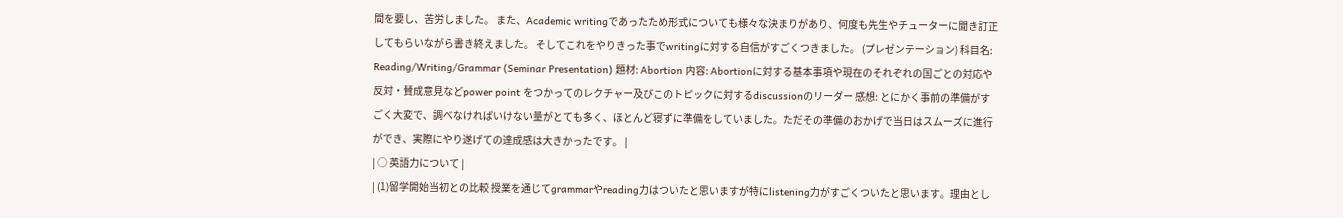間を要し、苦労しました。 また、Academic writingであったため形式についても様々な決まりがあり、何度も先生やチューターに聞き訂正してもらいながら書き終えました。 そしてこれをやりきった事でwritingに対する自信がすごくつきました。 (プレゼンテーション) 科目名: Reading/Writing/Grammar (Seminar Presentation) 題材: Abortion 内容: Abortionに対する基本事項や現在のそれぞれの国ごとの対応や反対・賛成意見などpower point をつかってのレクチャー及びこのトピックに対するdiscussionのリーダー 感想: とにかく事前の準備がすごく大変で、調べなければいけない量がとても多く、ほとんど寝ずに準備をしていました。ただその準備のおかげで当日はスムーズに進行ができ、実際にやり遂げての達成感は大きかったです。 |
| ○ 英語力について |
| (1)留学開始当初との比較 授業を通じてgrammarやreading力はついたと思いますが特にlistening力がすごくついたと思います。理由とし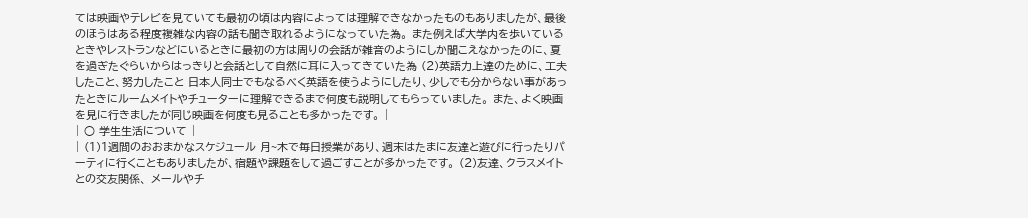ては映画やテレビを見ていても最初の頃は内容によっては理解できなかったものもありましたが、最後のほうはある程度複雑な内容の話も聞き取れるようになっていた為。 また例えば大学内を歩いているときやレストランなどにいるときに最初の方は周りの会話が雑音のようにしか聞こえなかったのに、夏を過ぎたぐらいからはっきりと会話として自然に耳に入ってきていた為 (2)英語力上達のために、工夫したこと、努力したこと 日本人同士でもなるべく英語を使うようにしたり、少しでも分からない事があったときにルームメイトやチューターに理解できるまで何度も説明してもらっていました。 また、よく映画を見に行きましたが同じ映画を何度も見ることも多かったです。 |
| ○ 学生生活について |
| (1)1週間のおおまかなスケジュール 月~木で毎日授業があり、週末はたまに友達と遊びに行ったりパーティに行くこともありましたが、宿題や課題をして過ごすことが多かったです。 (2)友達、クラスメイトとの交友関係、 メールやチ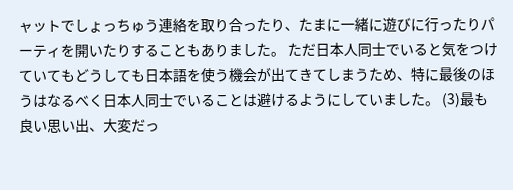ャットでしょっちゅう連絡を取り合ったり、たまに一緒に遊びに行ったりパーティを開いたりすることもありました。 ただ日本人同士でいると気をつけていてもどうしても日本語を使う機会が出てきてしまうため、特に最後のほうはなるべく日本人同士でいることは避けるようにしていました。 (3)最も良い思い出、大変だっ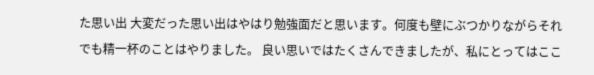た思い出 大変だった思い出はやはり勉強面だと思います。何度も壁にぶつかりながらそれでも精一杯のことはやりました。 良い思いではたくさんできましたが、私にとってはここ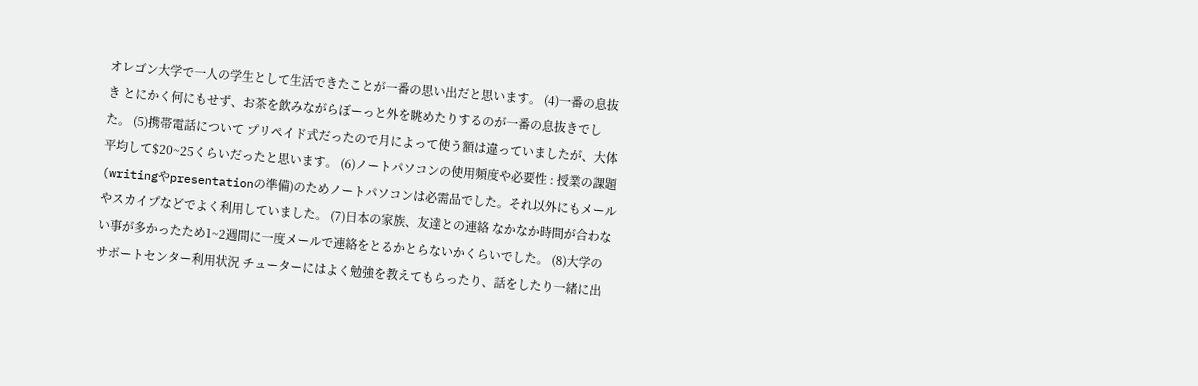オレゴン大学で一人の学生として生活できたことが一番の思い出だと思います。 (4)一番の息抜き とにかく何にもせず、お茶を飲みながらぼーっと外を眺めたりするのが一番の息抜きでした。 (5)携帯電話について プリペイド式だったので月によって使う額は違っていましたが、大体平均して$20~25くらいだったと思います。 (6)ノートパソコンの使用頻度や必要性 : 授業の課題(writingやpresentationの準備)のためノートパソコンは必需品でした。それ以外にもメールやスカイプなどでよく利用していました。 (7)日本の家族、友達との連絡 なかなか時間が合わない事が多かったため1~2週間に一度メールで連絡をとるかとらないかくらいでした。 (8)大学のサポートセンター利用状況 チューターにはよく勉強を教えてもらったり、話をしたり一緒に出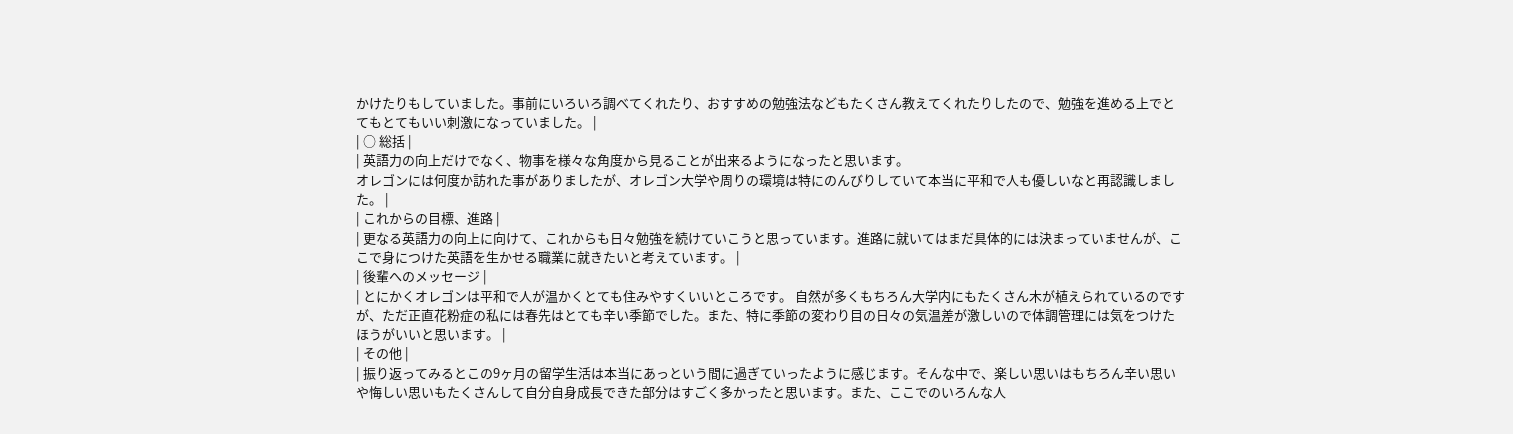かけたりもしていました。事前にいろいろ調べてくれたり、おすすめの勉強法などもたくさん教えてくれたりしたので、勉強を進める上でとてもとてもいい刺激になっていました。 |
| ○ 総括 |
| 英語力の向上だけでなく、物事を様々な角度から見ることが出来るようになったと思います。
オレゴンには何度か訪れた事がありましたが、オレゴン大学や周りの環境は特にのんびりしていて本当に平和で人も優しいなと再認識しました。 |
| これからの目標、進路 |
| 更なる英語力の向上に向けて、これからも日々勉強を続けていこうと思っています。進路に就いてはまだ具体的には決まっていませんが、ここで身につけた英語を生かせる職業に就きたいと考えています。 |
| 後輩へのメッセージ |
| とにかくオレゴンは平和で人が温かくとても住みやすくいいところです。 自然が多くもちろん大学内にもたくさん木が植えられているのですが、ただ正直花粉症の私には春先はとても辛い季節でした。また、特に季節の変わり目の日々の気温差が激しいので体調管理には気をつけたほうがいいと思います。 |
| その他 |
| 振り返ってみるとこの9ヶ月の留学生活は本当にあっという間に過ぎていったように感じます。そんな中で、楽しい思いはもちろん辛い思いや悔しい思いもたくさんして自分自身成長できた部分はすごく多かったと思います。また、ここでのいろんな人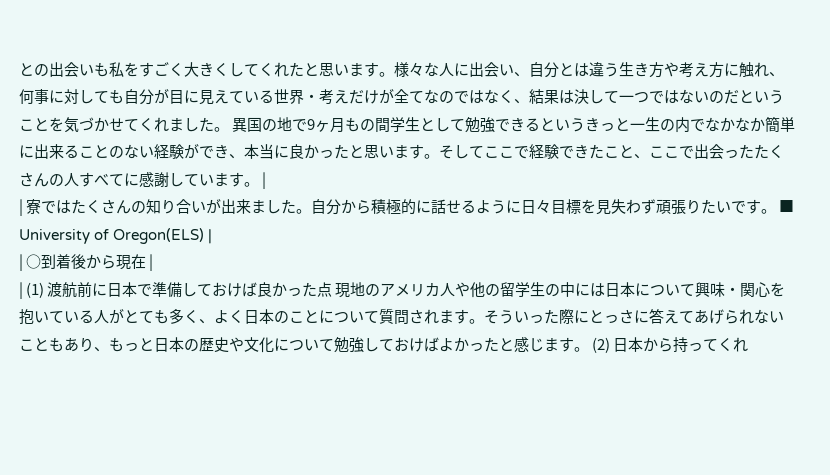との出会いも私をすごく大きくしてくれたと思います。様々な人に出会い、自分とは違う生き方や考え方に触れ、何事に対しても自分が目に見えている世界・考えだけが全てなのではなく、結果は決して一つではないのだということを気づかせてくれました。 異国の地で9ヶ月もの間学生として勉強できるというきっと一生の内でなかなか簡単に出来ることのない経験ができ、本当に良かったと思います。そしてここで経験できたこと、ここで出会ったたくさんの人すべてに感謝しています。 |
| 寮ではたくさんの知り合いが出来ました。自分から積極的に話せるように日々目標を見失わず頑張りたいです。 ■ University of Oregon(ELS) |
| ○到着後から現在 |
| (1) 渡航前に日本で準備しておけば良かった点 現地のアメリカ人や他の留学生の中には日本について興味・関心を抱いている人がとても多く、よく日本のことについて質問されます。そういった際にとっさに答えてあげられないこともあり、もっと日本の歴史や文化について勉強しておけばよかったと感じます。 (2) 日本から持ってくれ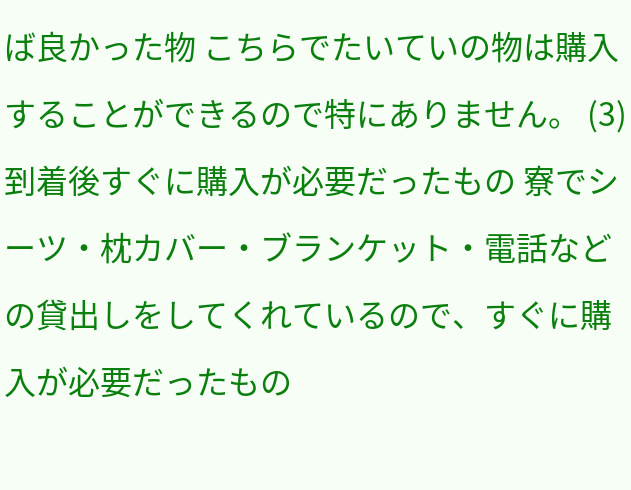ば良かった物 こちらでたいていの物は購入することができるので特にありません。 (3) 到着後すぐに購入が必要だったもの 寮でシーツ・枕カバー・ブランケット・電話などの貸出しをしてくれているので、すぐに購入が必要だったもの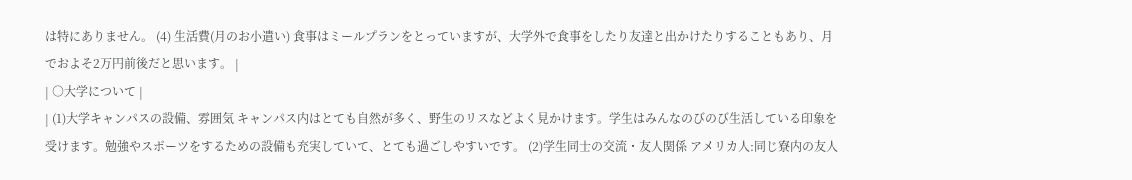は特にありません。 (4) 生活費(月のお小遣い) 食事はミールプランをとっていますが、大学外で食事をしたり友達と出かけたりすることもあり、月でおよそ2万円前後だと思います。 |
| ○大学について |
| (1)大学キャンパスの設備、雰囲気 キャンパス内はとても自然が多く、野生のリスなどよく見かけます。学生はみんなのびのび生活している印象を受けます。勉強やスポーツをするための設備も充実していて、とても過ごしやすいです。 (2)学生同士の交流・友人関係 アメリカ人:同じ寮内の友人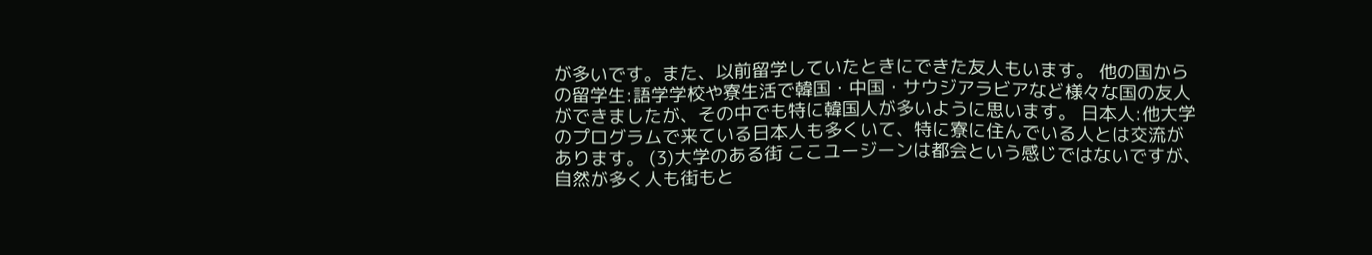が多いです。また、以前留学していたときにできた友人もいます。 他の国からの留学生:語学学校や寮生活で韓国・中国・サウジアラビアなど様々な国の友人ができましたが、その中でも特に韓国人が多いように思います。 日本人:他大学のプログラムで来ている日本人も多くいて、特に寮に住んでいる人とは交流があります。 (3)大学のある街 ここユージーンは都会という感じではないですが、自然が多く人も街もと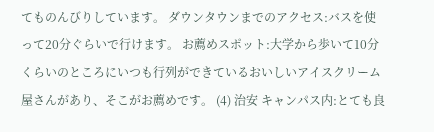てものんびりしています。 ダウンタウンまでのアクセス:バスを使って20分ぐらいで行けます。 お薦めスポット:大学から歩いて10分くらいのところにいつも行列ができているおいしいアイスクリーム屋さんがあり、そこがお薦めです。 (4) 治安 キャンパス内:とても良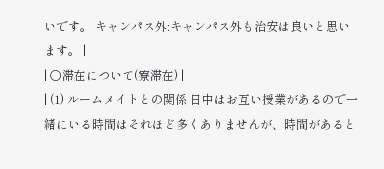いです。 キャンパス外:キャンパス外も治安は良いと思います。 |
| ○滞在について(寮滞在) |
| (1) ルームメイトとの関係 日中はお互い授業があるので一緒にいる時間はそれほど多くありませんが、時間があると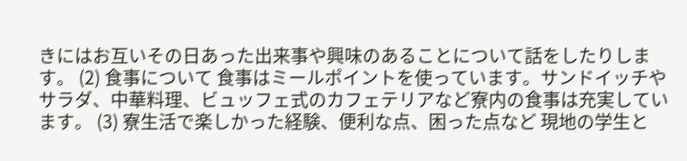きにはお互いその日あった出来事や興味のあることについて話をしたりします。 (2) 食事について 食事はミールポイントを使っています。サンドイッチやサラダ、中華料理、ビュッフェ式のカフェテリアなど寮内の食事は充実しています。 (3) 寮生活で楽しかった経験、便利な点、困った点など 現地の学生と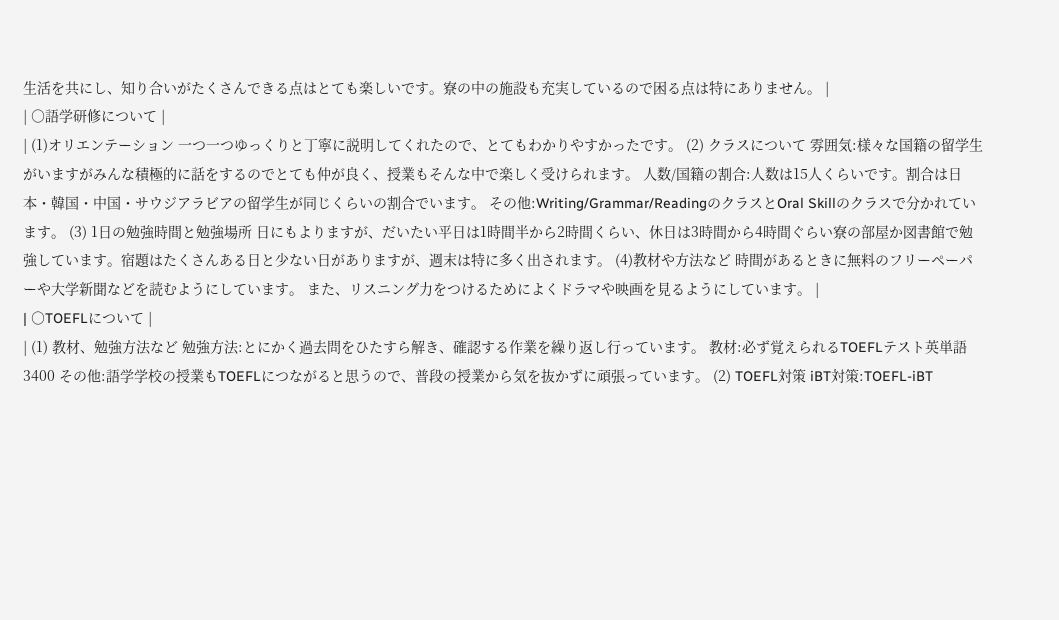生活を共にし、知り合いがたくさんできる点はとても楽しいです。寮の中の施設も充実しているので困る点は特にありません。 |
| ○語学研修について |
| (1)オリエンテーション 一つ一つゆっくりと丁寧に説明してくれたので、とてもわかりやすかったです。 (2) クラスについて 雰囲気:様々な国籍の留学生がいますがみんな積極的に話をするのでとても仲が良く、授業もそんな中で楽しく受けられます。 人数/国籍の割合:人数は15人くらいです。割合は日本・韓国・中国・サウジアラビアの留学生が同じくらいの割合でいます。 その他:Writing/Grammar/ReadingのクラスとOral Skillのクラスで分かれています。 (3) 1日の勉強時間と勉強場所 日にもよりますが、だいたい平日は1時間半から2時間くらい、休日は3時間から4時間ぐらい寮の部屋か図書館で勉強しています。宿題はたくさんある日と少ない日がありますが、週末は特に多く出されます。 (4)教材や方法など 時間があるときに無料のフリーペーパーや大学新聞などを読むようにしています。 また、リスニング力をつけるためによくドラマや映画を見るようにしています。 |
| ○TOEFLについて |
| (1) 教材、勉強方法など 勉強方法:とにかく過去問をひたすら解き、確認する作業を繰り返し行っています。 教材:必ず覚えられるTOEFLテスト英単語3400 その他:語学学校の授業もTOEFLにつながると思うので、普段の授業から気を抜かずに頑張っています。 (2) TOEFL対策 iBT対策:TOEFL-iBT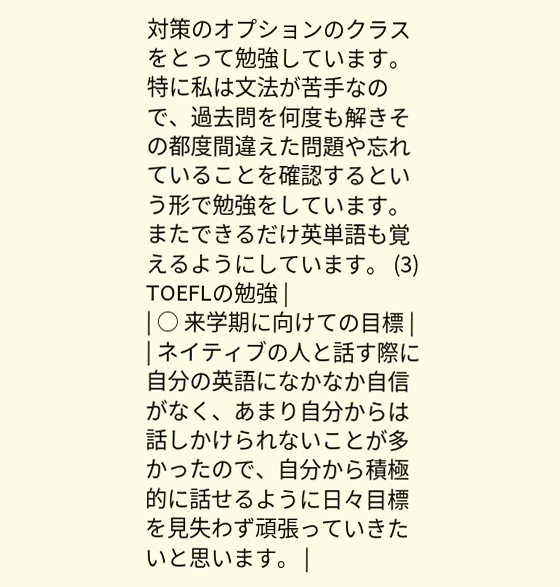対策のオプションのクラスをとって勉強しています。 特に私は文法が苦手なので、過去問を何度も解きその都度間違えた問題や忘れていることを確認するという形で勉強をしています。またできるだけ英単語も覚えるようにしています。 (3) TOEFLの勉強 |
| ○ 来学期に向けての目標 |
| ネイティブの人と話す際に自分の英語になかなか自信がなく、あまり自分からは話しかけられないことが多かったので、自分から積極的に話せるように日々目標を見失わず頑張っていきたいと思います。 |